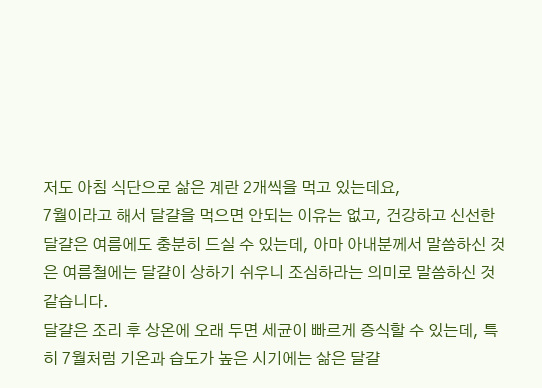저도 아침 식단으로 삶은 계란 2개씩을 먹고 있는데요,
7월이라고 해서 달걀을 먹으면 안되는 이유는 없고, 건강하고 신선한 달걀은 여름에도 충분히 드실 수 있는데, 아마 아내분께서 말씀하신 것은 여름철에는 달걀이 상하기 쉬우니 조심하라는 의미로 말씀하신 것 같습니다.
달걀은 조리 후 상온에 오래 두면 세균이 빠르게 증식할 수 있는데, 특히 7월처럼 기온과 습도가 높은 시기에는 삶은 달걀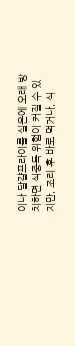이나 달걀프라이를 실온에 오래 방치하면 식중독 위험이 커질 수 있지만, 조리 후 바로 먹거나, 식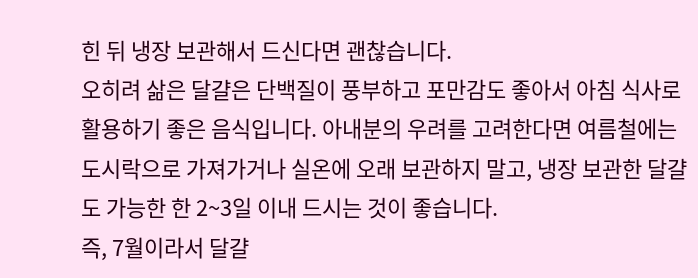힌 뒤 냉장 보관해서 드신다면 괜찮습니다.
오히려 삶은 달걀은 단백질이 풍부하고 포만감도 좋아서 아침 식사로 활용하기 좋은 음식입니다. 아내분의 우려를 고려한다면 여름철에는 도시락으로 가져가거나 실온에 오래 보관하지 말고, 냉장 보관한 달걀도 가능한 한 2~3일 이내 드시는 것이 좋습니다.
즉, 7월이라서 달걀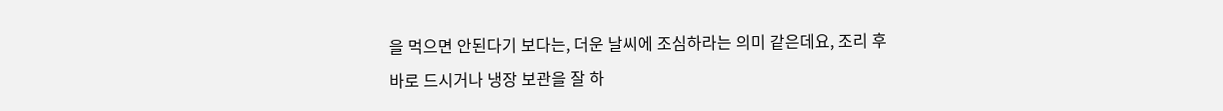을 먹으면 안된다기 보다는, 더운 날씨에 조심하라는 의미 같은데요, 조리 후 바로 드시거나 냉장 보관을 잘 하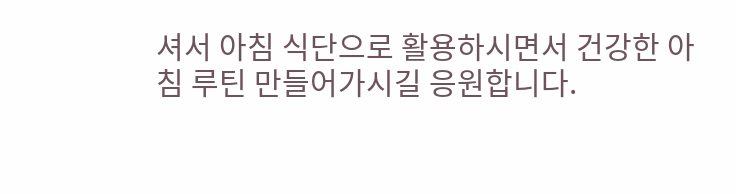셔서 아침 식단으로 활용하시면서 건강한 아침 루틴 만들어가시길 응원합니다.